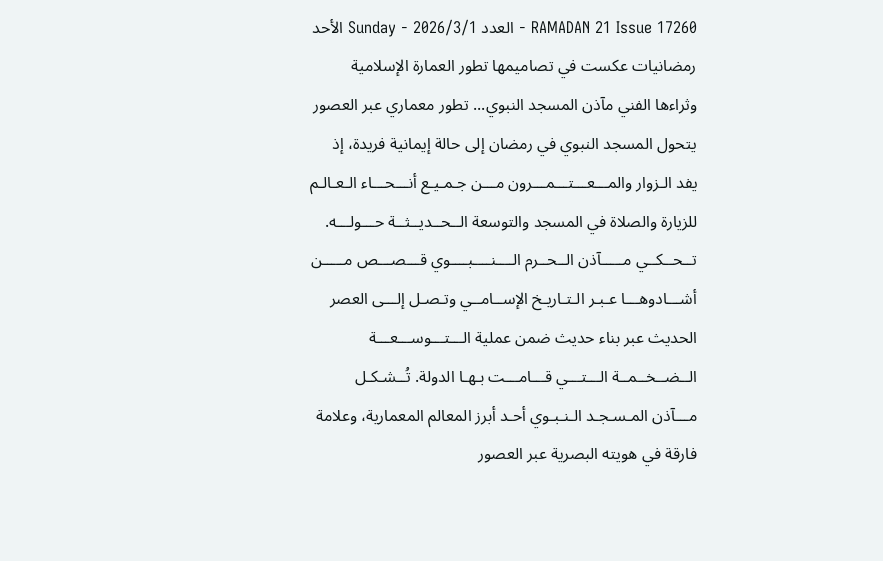RAMADAN 21 Issue 17260 - العدد Sunday - 2026/3/1 الأحد رمضانيات عكست في تصاميمها تطور العمارة الإسلامية وثراءها الفني مآذن المسجد النبوي... تطور معماري عبر العصور يتحول المسجد النبوي في رمضان إلى حالة إيمانية فريدة، إذ يفد الـزوار والمـــعـــتـــمـــرون مـــن جـمـيـع أنـــحـــاء الـعـالـم للزيارة والصلاة في المسجد والتوسعة الــحــديــثــة حـــولـــه. تــحــكــي مـــــآذن الــحــرم الــــنــــبــــوي قـــصـــص مـــــن أشـــادوهـــا عـبـر الـتـاريـخ الإســامــي وتـصـل إلـــى العصر الحديث عبر بناء حديث ضمن عملية الـــتـــوســـعـــة الــضــخــمــة الـــتـــي قـــامـــت بـهـا الدولة. تُــشـكـل مـــآذن المـسـجـد الـنـبـوي أحـد أبرز المعالم المعمارية، وعلامة فارقة في هويته البصرية عبر العصور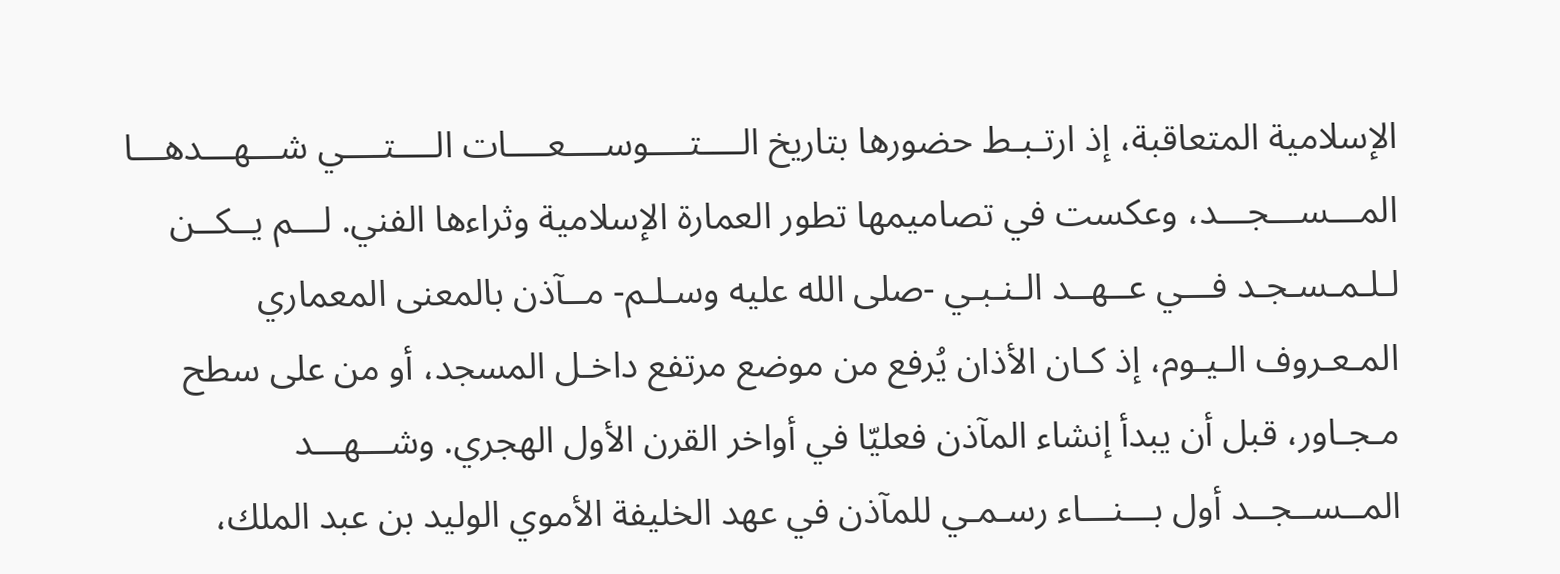الإسلامية المتعاقبة، إذ ارتـبـط حضورها بتاريخ الــــتــــوســــعــــات الــــتــــي شـــهـــدهـــا المـــســـجـــد، وعكست في تصاميمها تطور العمارة الإسلامية وثراءها الفني. لـــم يــكــن لـلـمـسـجـد فـــي عــهــد الـنـبـي -صلى الله عليه وسـلـم- مــآذن بالمعنى المعماري المـعـروف الـيـوم، إذ كـان الأذان يُرفع من موضع مرتفع داخـل المسجد، أو من على سطح مـجـاور، قبل أن يبدأ إنشاء المآذن فعليّا في أواخر القرن الأول الهجري. وشـــهـــد المــســجــد أول بـــنـــاء رسـمـي للمآذن في عهد الخليفة الأموي الوليد بن عبد الملك،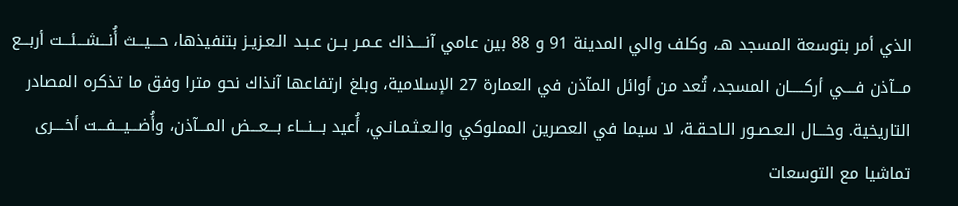الذي أمر بتوسعة المسجد هـ، وكلف والي المدينة 91 و 88 بين عامي آنــــذاك عـمـر بــن عـبـد الـعـزيـز بتنفيذها، حـــيـــث أُنـــشـــئـــت أربـــع مـــآذن فــــي أركـــــان المسجد، تُعد من أوائل المآذن في العمارة 27 الإسلامية، وبلغ ارتفاعها آنذاك نحو مترا وفق ما تذكره المصادر التاريخية. وخـــال الـعـصـور الـاحـقـة، لا سيما في العصرين المملوكي والـعـثـمـانـي، أُعيد بـــنـــاء بـــعـــض المـــآذن، وأُضـــيـــفـــت أخــــرى تماشيا مع التوسعات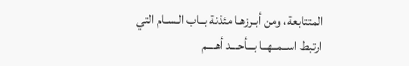المتتابعة، ومن أبـرزهـا مئذنة بــاب الـسـام التي ارتبط اســمــهــا بـــأحـــد أهــــم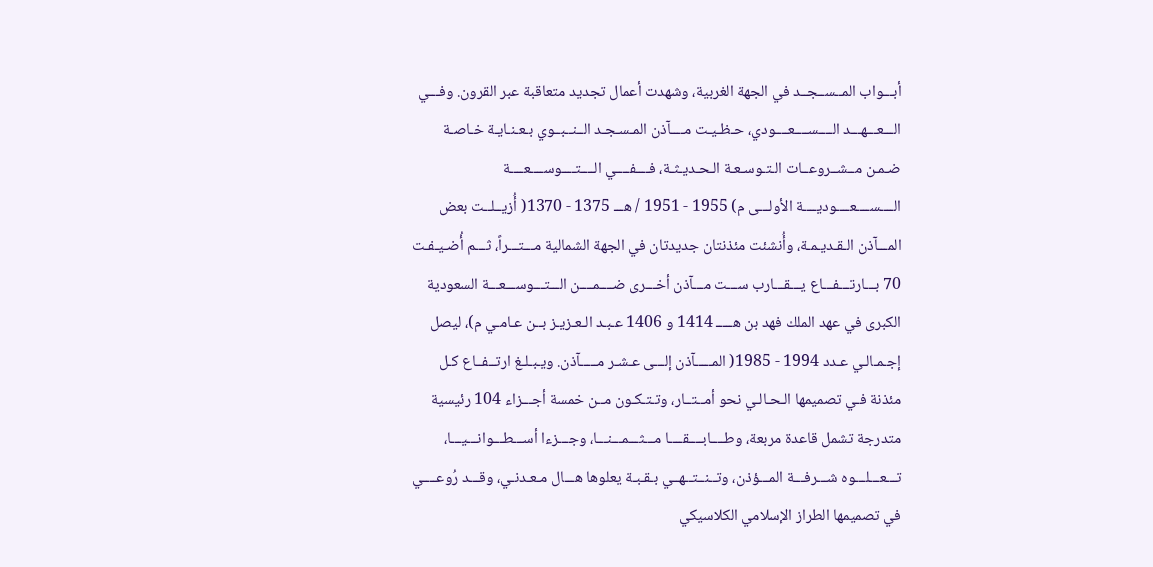أبـــواب المــســجــد في الجهة الغربية، وشهدت أعمال تجديد متعاقبة عبر القرون. وفـــي الـــعـــهـــد الــــســــعــــودي، حـظـيـت مــــآذن المـسـجـد الــنــبــوي بـعـنـايـة خـاصـة ضـمـن مــشــروعــات الـتـوسـعـة الـحـديـثـة، فــــفــــي الــــتــــوســــعــــة الــــســــعــــوديــــة الأولـــى م) 1955 - 1951 / هـــ 1375 - 1370( أُزيــلــت بعض المـــآذن الـقـديـمـة، وأُنشئت مئذنتان جديدتان في الجهة الشمالية مـــتـــراً، ثـــم أُضـيـفـت 70 بـــارتـــفـــاع يـــقـــارب ســـت مـــآذن أخـــرى ضــــمــــن الـــتـــوســـعـــة السعودية الكبرى في عهد الملك فهد بن هـــــ 1414 و 1406 عـبـد الـعـزيـز بــن عـامـي م)، ليصل إجـمـالـي عـدد 1994 - 1985( المـــــآذن إلـــى عـشـر مـــــآذن. ويـبـلـغ ارتــفــاع كـل مئذنة فـي تصميمها الـحـالـي نحو أمــتــار، وتـتـكـون مــن خمسة أجـــزاء 104 رئيسية متدرجة تشمل قاعدة مربعة، وطــــابــــقــــا مـــثـــمـــنـــا، وجـــزءا أســـطـــوانـــيـــا، تـــعـــلـــوه شـــرفـــة المـــؤذن، وتــنــتــهــي بـقـبـة يعلوها هـــال مـعـدنـي، وقـــد رُوعــــي في تصميمها الطراز الإسلامي الكلاسيكي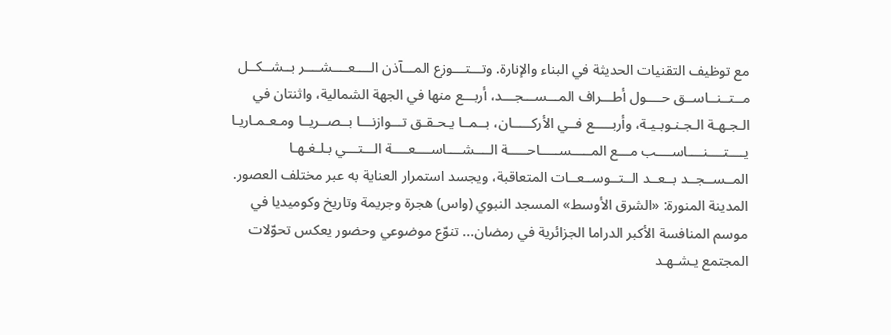مع توظيف التقنيات الحديثة في البناء والإنارة. وتـــتـــوزع المـــآذن الــــعــــشــــر بــشــكــل مــتــنــاســق حــــول أطـــراف المـــســـجـــد، أربـــع منها في الجهة الشمالية، واثنتان في الـجـهـة الـجـنـوبـيـة، وأربـــــع فــي الأركـــــان، بــمــا يـحـقـق تـــوازنـــا بــصــريــا ومـعـمـاريـا يــــتــــنــــاســــب مـــع المـــــســـــاحـــــة الــــشــــاســــعــــة الـــتـــي بـلـغـهـا المــســجــد بــعــد الــتــوســعــات المتعاقبة، ويجسد استمرار العناية به عبر مختلف العصور. المدينة المنورة: «الشرق الأوسط» المسجد النبوي (واس) هجرة وجريمة وتاريخ وكوميديا في موسم المنافسة الأكبر الدراما الجزائرية في رمضان... تنوّع موضوعي وحضور يعكس تحوّلات المجتمع يـشـهـد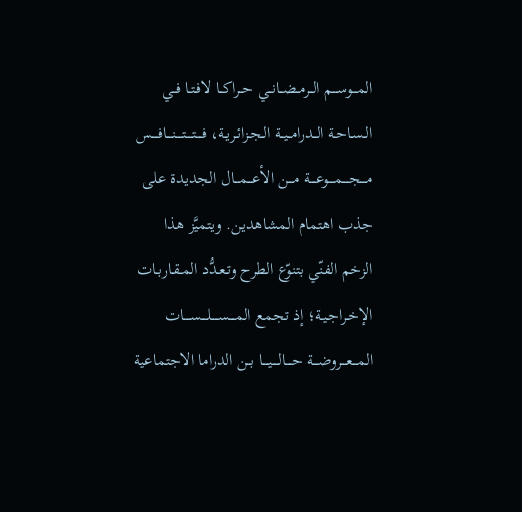المـــوســـم الــرمــضــانــي حــراكــا لافـتـا فــي الـسـاحـة الــدرامــيــة الـجـزائـريـة، فــــتــــتــــنــــافــــس مــــجــــمــــوعــــة مـــن الأعـــمـــال الجديدة على جذب اهتمام المشاهدين. ويتميَّز هذا الزخم الفنّي بتنوّع الطرح وتـعـدُّد المـقـاربـات الإخـراجـيـة؛ إذ تجمع المــــســــلــــســــات المـــعـــروضـــة حــــالــــيــــا بــن الدراما الاجتماعية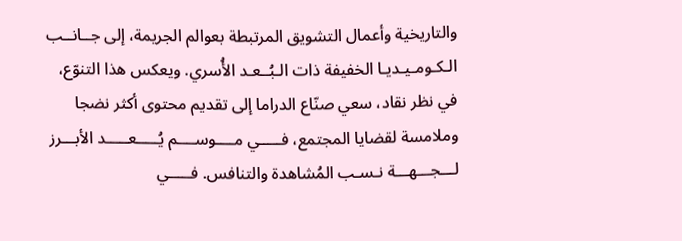والتاريخية وأعمال التشويق المرتبطة بعوالم الجريمة، إلى جــانــب الـكـومـيـديـا الخفيفة ذات الـبُــعـد الأُسري. ويعكس هذا التنوّع، في نظر نقاد، سعي صنّاع الدراما إلى تقديم محتوى أكثر نضجا وملامسة لقضايا المجتمع، فـــــي مــــوســــم يُـــــعـــــد الأبـــرز لـــجـــهـــة نـسـب المُشاهدة والتنافس. فـــــي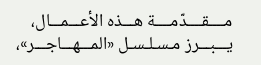مــــقــــدّمــــة هـــذه الأعـــمـــال، يـــبـــرز مـسـلـسـل «المـــهـــاجـــر»،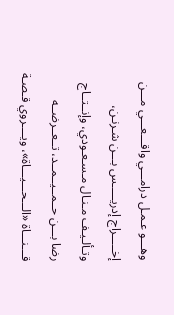وهـــو عـمـل درامـــي واقـــعـــي مـــن إخـــــراج إدريـــــس بـــن شـرنـن، وتـألـيـف مـنـال مـسـعـودي، وإنــتــاج رضا بـــن حــمــيــمــد، تــعــرضــه قـــنـــاة «الـــحـــيـــاة»، ويــــروي قـصـة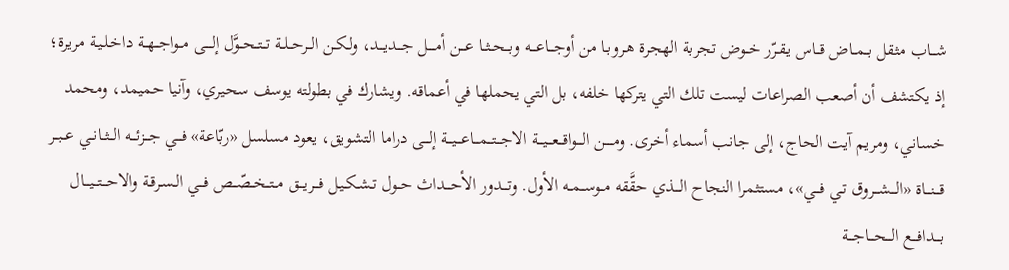شـــاب مثقل بــمــاض قــاس يـقـرّر خــوض تجربة الهجرة هـروبـا من أوجـــاعـــه وبــحــثــا عـــن أمــــل جـــديـــد، ولـكـن الــرحــلــة تــتــحــوَّل إلــــى مــواجــهــة داخـلـيـة مريرة؛ إذ يكتشف أن أصعب الصراعات ليست تلك التي يتركها خلفه، بل التي يحملها في أعماقه. ويشارك في بطولته يوسف سحيري، وآنيا حميمد، ومحمد خساني، ومريم آيت الحاج، إلى جانب أسماء أخرى. ومـــــن الـــواقـــعـــيـــة الاجـــتـــمـــاعـــيـــة إلـــى دراما التشويق، يعود مسلسل «ربّاعة» فـــي جـــزئـــه الــثــانــي عــبــر قـــنـــاة «الـــشـــروق تـي فـــي»، مستثمرا النجاح الـــذي حقَّقه مــوســمــه الأول. وتـــدور الأحـــداث حــول تـشـكـيـل فـــريـــق مــتــخــصّــص فـــي الـسـرقـة والاحـــتـــيـــال بـــدافـــع الـــحـــاجـــة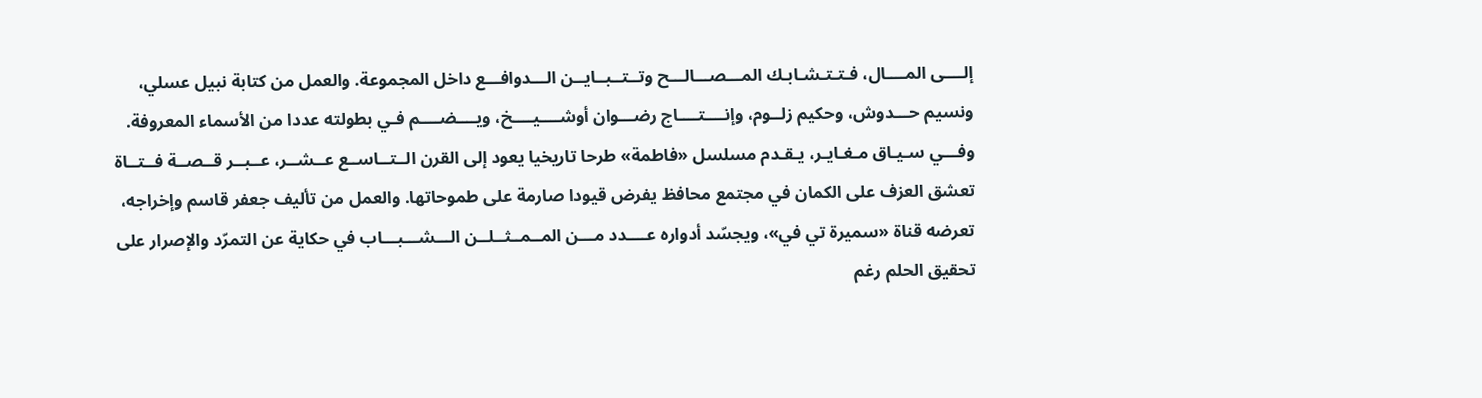إلــــى المــــال، فـتـتـشـابـك المـــصـــالـــح وتــتــبــايــن الـــدوافـــع داخل المجموعة. والعمل من كتابة نبيل عسلي، ونسيم حـــدوش، وحكيم زلــوم، وإنــــتــــاج رضـــوان أوشــــيــــخ، ويــــضــــم فـي بطولته عددا من الأسماء المعروفة. وفـــي سـيـاق مـغـايـر، يـقـدم مسلسل «فاطمة» طرحا تاريخيا يعود إلى القرن الــتــاســع عــشــر، عــبــر قــصــة فــتــاة تعشق العزف على الكمان في مجتمع محافظ يفرض قيودا صارمة على طموحاتها. والعمل من تأليف جعفر قاسم وإخراجه، تعرضه قناة «سميرة تي في»، ويجسّد أدواره عــــدد مـــن المــمــثــلــن الـــشـــبـــاب في حكاية عن التمرّد والإصرار على تحقيق الحلم رغم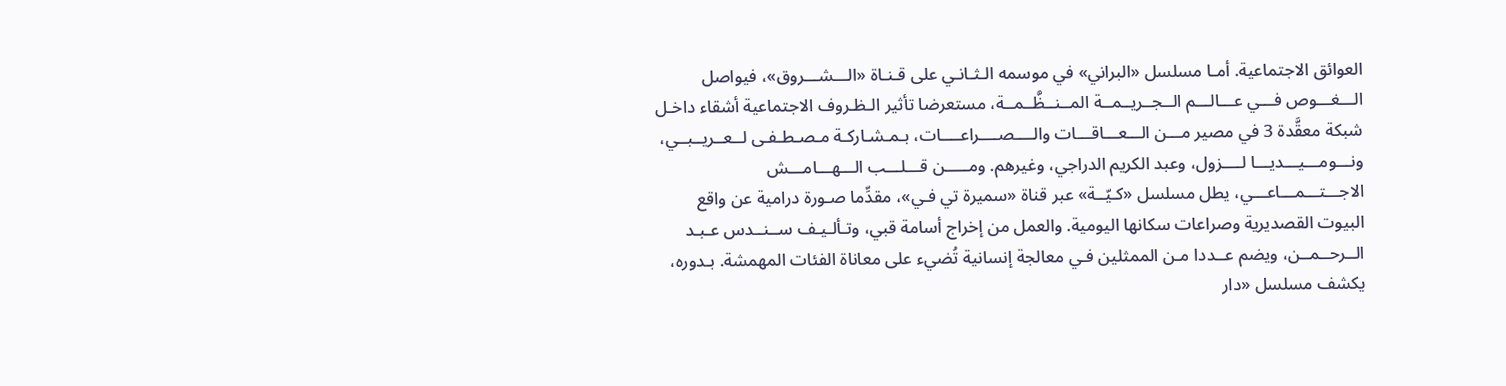العوائق الاجتماعية. أمـا مسلسل «البراني» في موسمه الـثـانـي على قـنـاة «الـــشـــروق»، فيواصل الـــغـــوص فـــي عـــالـــم الــجــريــمــة المــنــظَّــمــة، مستعرضا تأثير الـظـروف الاجتماعية أشقاء داخـل شبكة معقَّدة 3 في مصير مـــن الـــعـــاقـــات والــــصــــراعــــات، بـمـشـاركـة مـصـطـفـى لــعــريــبــي، ونـــومـــيـــديـــا لــــزول، وعبد الكريم الدراجي، وغيرهم. ومـــــن قـــلـــب الـــهـــامـــش الاجـــتـــمـــاعـــي، يطل مسلسل «كـيّــة» عبر قناة «سميرة تي فـي»، مقدِّما صـورة درامية عن واقع البيوت القصديرية وصراعات سكانها اليومية. والعمل من إخراج أسامة قبي، وتـألـيـف ســنــدس عـبـد الــرحــمــن، ويضم عــددا مـن الممثلين فـي معالجة إنسانية تُضيء على معاناة الفئات المهمشة. بـدوره، يكشف مسلسل «دار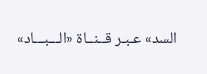السد» عـبـر قــنــاة «الـــبـــاد»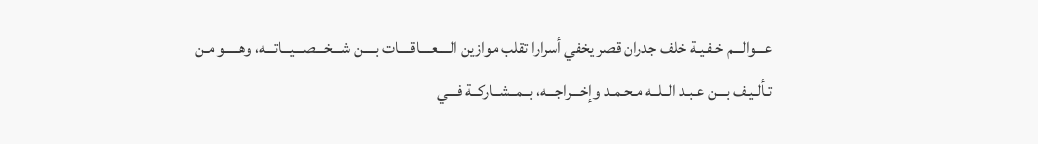عـــوالـــم خـفـيـة خلف جدران قصر يخفي أسرارا تقلب موازين الــــعــــاقــــات بــــن شـــخـــصـــيـــاتـــه، وهـــــو مـن تـألـيـف بـــن عـبـد الــلــه مـحـمـد وإخـــراجـــه، بــمــشــاركــة فـــي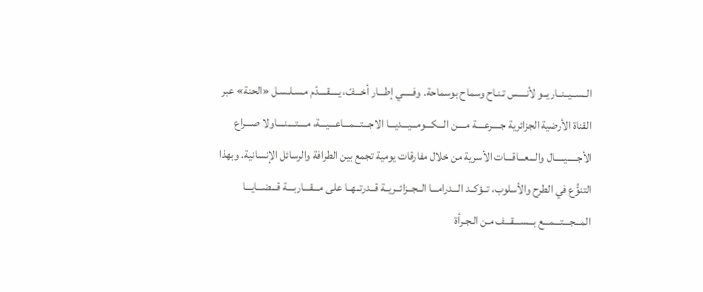الــســيــنــاريــو لأنــــس تـنـاح وسماح بوسماحة. وفـــــي إطـــار أخـــفّ، يــــقــــدّم مـسـلـسـل «الحنة» عبر القناة الأرضية الجزائرية جــــرعــــة مــــن الـــكـــومـــيـــديـــا الاجـــتـــمـــاعـــيـــة، مــــتــــنــــاولا صـــراع الأجـــــيـــــال والـــعـــاقـــات الأسرية من خلال مفارقات يومية تجمع بين الطرافة والرسائل الإنسانية. وبهذا التنوُّع في الطرح والأسلوب، تــؤكــد الـــدرامـــا الــجــزائــريــة قــدرتــهــا على مـــقـــاربـــة قـــضـــايـــا المـــجـــتـــمـــع بـــســـقـــف مـن الـجـرأة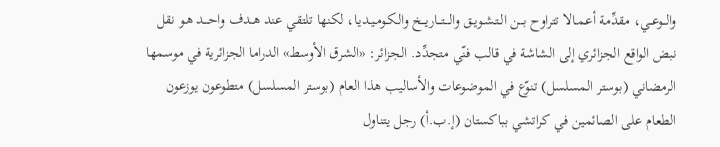والــوعــي، مقدِّمة أعـمـالا تتراوح بـــن الـتـشـويـق والـــتـــاريـــخ والـكـومـيـديـا، لكنها تلتقي عند هــدف واحـــد هـو نقل نبض الواقع الجزائري إلى الشاشة في قالب فنّي متجدِّد. الجزائر: «الشرق الأوسط» الدراما الجزائرية في موسمها الرمضاني (بوستر المسلسل) تنوّع في الموضوعات والأساليب هذا العام (بوستر المسلسل) متطوعون يوزعون الطعام على الصائمين في كراتشي بباكستان (إ.ب.أ) رجل يتناول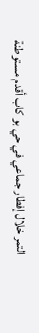التمر خلال إفطار جماعي في حي بو كاب أقدم مستوطنة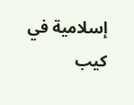إسلامية في كيب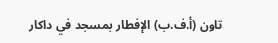تاون (أ.ف.ب) الإفطار بمسجد في داكار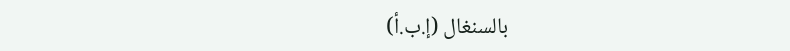بالسنغال (إ.ب.أ)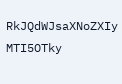RkJQdWJsaXNoZXIy MTI5OTky